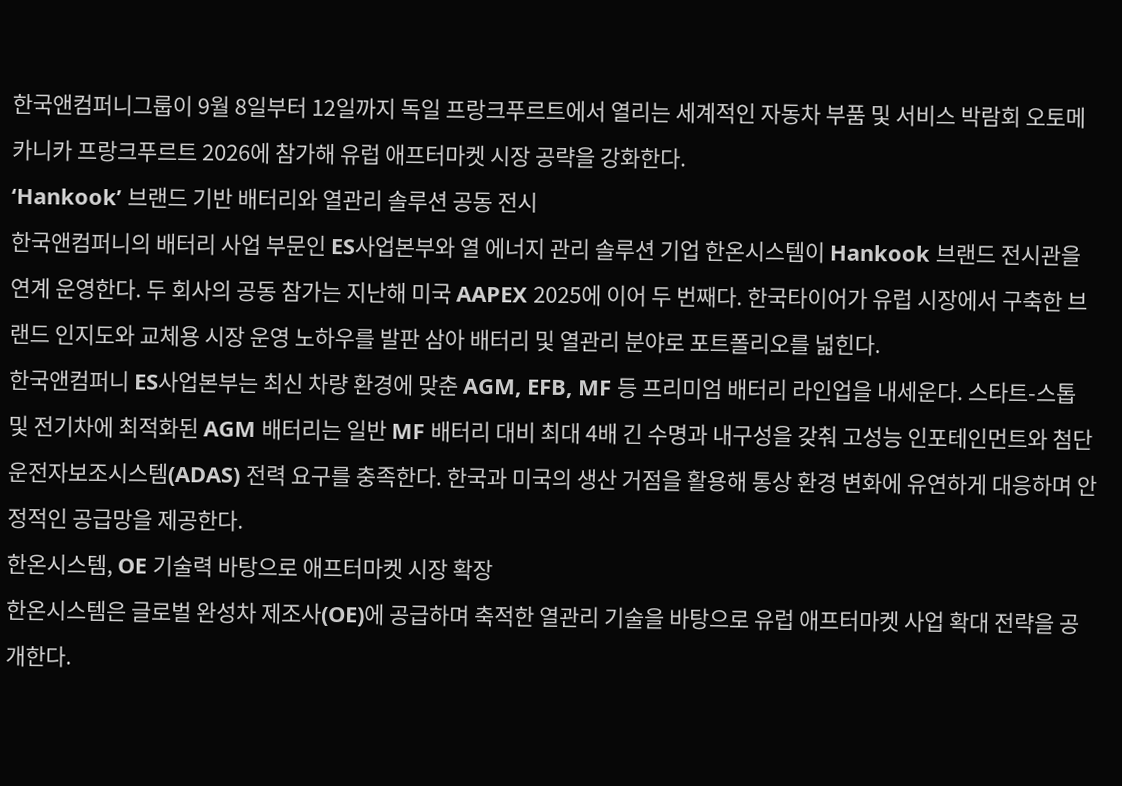한국앤컴퍼니그룹이 9월 8일부터 12일까지 독일 프랑크푸르트에서 열리는 세계적인 자동차 부품 및 서비스 박람회 오토메카니카 프랑크푸르트 2026에 참가해 유럽 애프터마켓 시장 공략을 강화한다.
‘Hankook’ 브랜드 기반 배터리와 열관리 솔루션 공동 전시
한국앤컴퍼니의 배터리 사업 부문인 ES사업본부와 열 에너지 관리 솔루션 기업 한온시스템이 Hankook 브랜드 전시관을 연계 운영한다. 두 회사의 공동 참가는 지난해 미국 AAPEX 2025에 이어 두 번째다. 한국타이어가 유럽 시장에서 구축한 브랜드 인지도와 교체용 시장 운영 노하우를 발판 삼아 배터리 및 열관리 분야로 포트폴리오를 넓힌다.
한국앤컴퍼니 ES사업본부는 최신 차량 환경에 맞춘 AGM, EFB, MF 등 프리미엄 배터리 라인업을 내세운다. 스타트-스톱 및 전기차에 최적화된 AGM 배터리는 일반 MF 배터리 대비 최대 4배 긴 수명과 내구성을 갖춰 고성능 인포테인먼트와 첨단운전자보조시스템(ADAS) 전력 요구를 충족한다. 한국과 미국의 생산 거점을 활용해 통상 환경 변화에 유연하게 대응하며 안정적인 공급망을 제공한다.
한온시스템, OE 기술력 바탕으로 애프터마켓 시장 확장
한온시스템은 글로벌 완성차 제조사(OE)에 공급하며 축적한 열관리 기술을 바탕으로 유럽 애프터마켓 사업 확대 전략을 공개한다.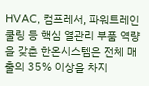HVAC, 컴프레서, 파워트레인 쿨링 등 핵심 열관리 부품 역량을 갖춘 한온시스템은 전체 매출의 35% 이상을 차지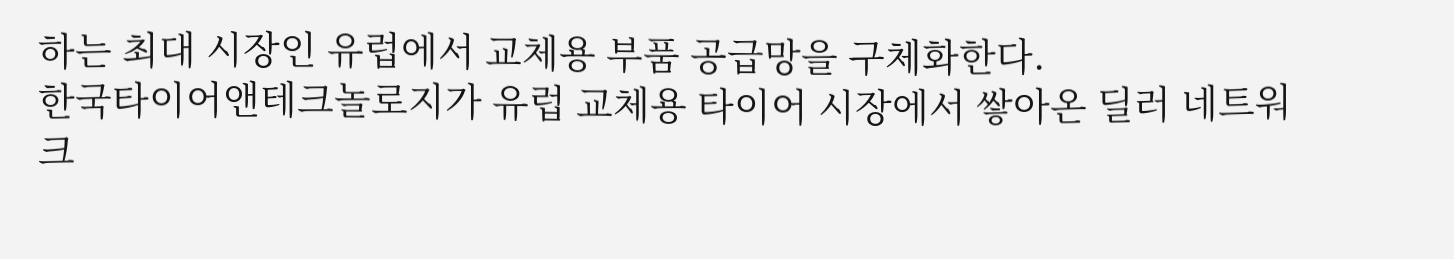하는 최대 시장인 유럽에서 교체용 부품 공급망을 구체화한다.
한국타이어앤테크놀로지가 유럽 교체용 타이어 시장에서 쌓아온 딜러 네트워크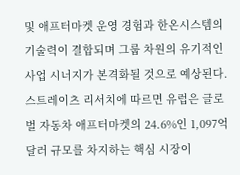및 애프터마켓 운영 경험과 한온시스템의 기술력이 결합되며 그룹 차원의 유기적인 사업 시너지가 본격화될 것으로 예상된다. 스트레이츠 리서치에 따르면 유럽은 글로벌 자동차 애프터마켓의 24.6%인 1,097억 달러 규모를 차지하는 핵심 시장이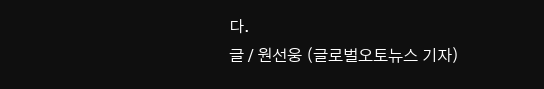다.
글 / 원선웅 (글로벌오토뉴스 기자)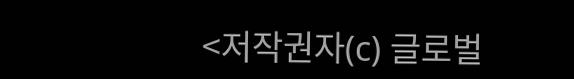<저작권자(c) 글로벌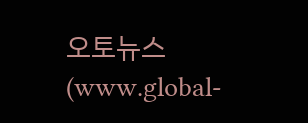오토뉴스(www.global-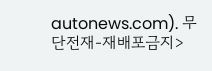autonews.com). 무단전재-재배포금지>